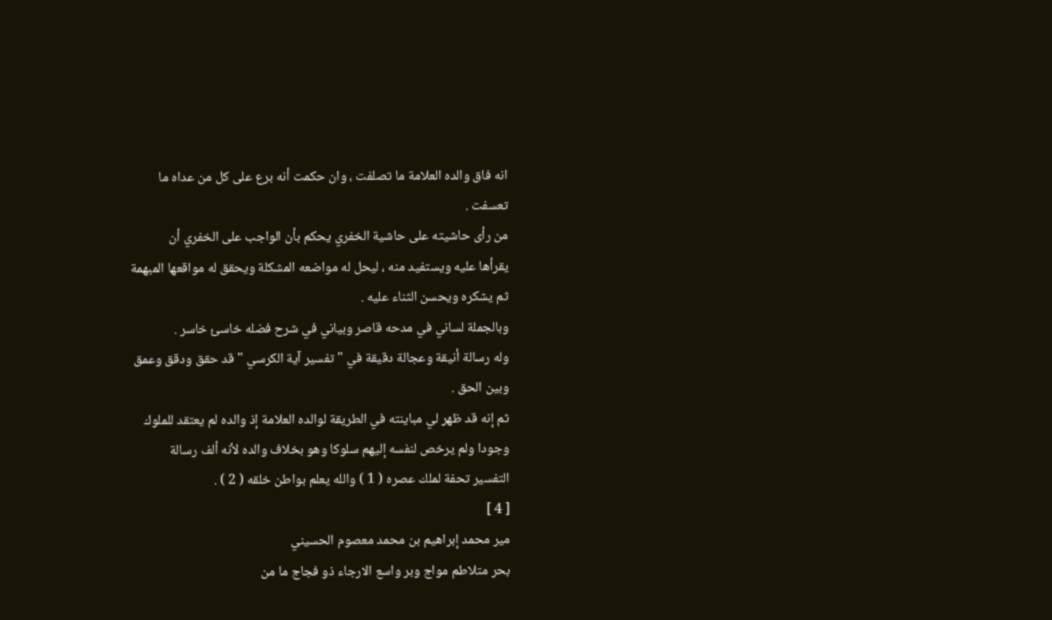انه فاق والده العلامة ما تصلفت ، وان حكمت أنه برع على كل من عداه ما
تعسفت .
من رأى حاشيته على حاشية الخفري يحكم بأن الواجب على الخفري أن
يقرأها عليه ويستفيد منه ، ليحل له مواضعه المشكلة ويحقق له مواقعها المبهمة
ثم يشكره ويحسن الثناء عليه .
وبالجملة لساني في مدحه قاصر وبياني في شرح فضله خاسئ خاسر .
وله رسالة أنيقة وعجالة دقيقة في " تفسير آية الكرسي " قد حقق ودقق وعمق
وبين الحق .
ثم إنه قد ظهر لي مباينته في الطريقة لوالده العلامة إذ والده لم يعتقد للملوك
وجودا ولم يرخص لنفسه إليهم سلوكا وهو بخلاف والده لأنه ألف رسالة
التفسير تحفة لملك عصره ( 1 ) والله يعلم بواطن خلقه ( 2 ) .
[ 4 ]
مير محمد إبراهيم بن محمد معصوم الحسيني
بحر متلاطم مواج وبر واسع الارجاء ذو فجاج ما من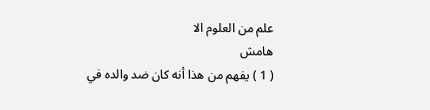علم من العلوم الا
هامش
( 1 ) يفهم من هذا أنه كان ضد والده في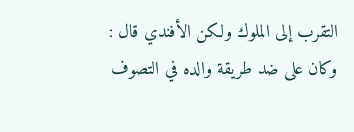التقرب إلى الملوك ولكن الأفندي قال :
وكان على ضد طريقة والده في التصوف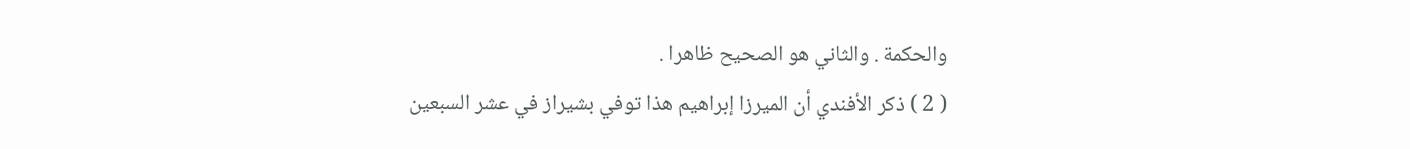والحكمة . والثاني هو الصحيح ظاهرا .
( 2 ) ذكر الأفندي أن الميرزا إبراهيم هذا توفي بشيراز في عشر السبعين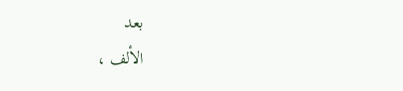بعد
الألف ،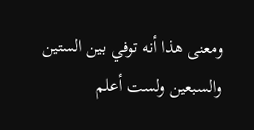ومعنى هذا أنه توفي بين الستين والسبعين ولست أعلم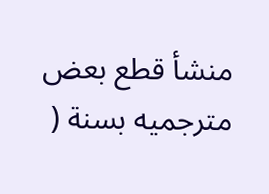منشأ قطع بعض
مترجميه بسنة (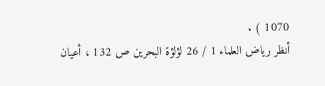1070 ) .
أنظر رياض العلماء 1 / 26 لؤلؤة البحرين ص 132 ، أعيان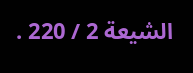الشيعة 2 / 220 .